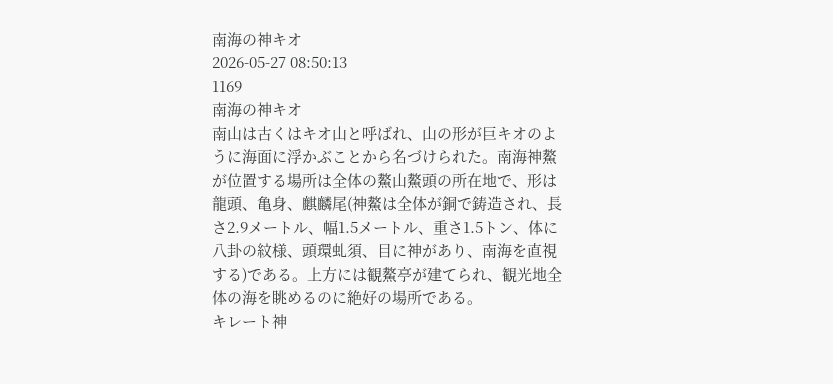南海の神キオ
2026-05-27 08:50:13
1169
南海の神キオ
南山は古くはキオ山と呼ばれ、山の形が巨キオのように海面に浮かぶことから名づけられた。南海神鰲が位置する場所は全体の鰲山鰲頭の所在地で、形は龍頭、亀身、麒麟尾(神鰲は全体が銅で鋳造され、長さ2.9メートル、幅1.5メートル、重さ1.5トン、体に八卦の紋様、頭環虬須、目に神があり、南海を直視する)である。上方には観鰲亭が建てられ、観光地全体の海を眺めるのに絶好の場所である。
キレート神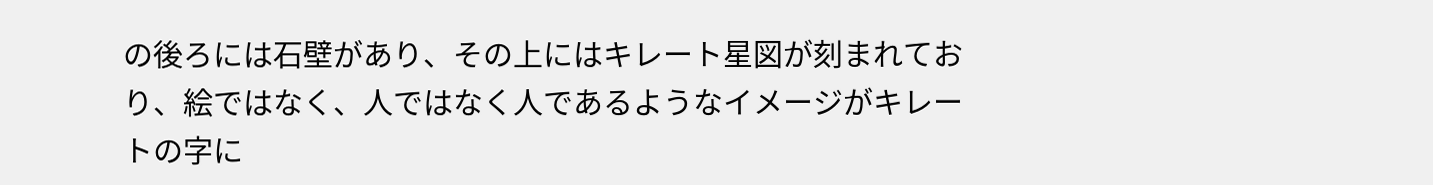の後ろには石壁があり、その上にはキレート星図が刻まれており、絵ではなく、人ではなく人であるようなイメージがキレートの字に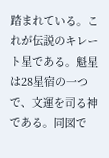踏まれている。これが伝説のキレート星である。魁星は28星宿の一つで、文運を司る神である。同図で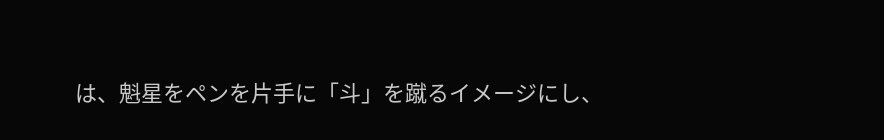は、魁星をペンを片手に「斗」を蹴るイメージにし、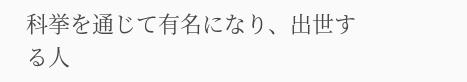科挙を通じて有名になり、出世する人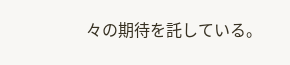々の期待を託している。